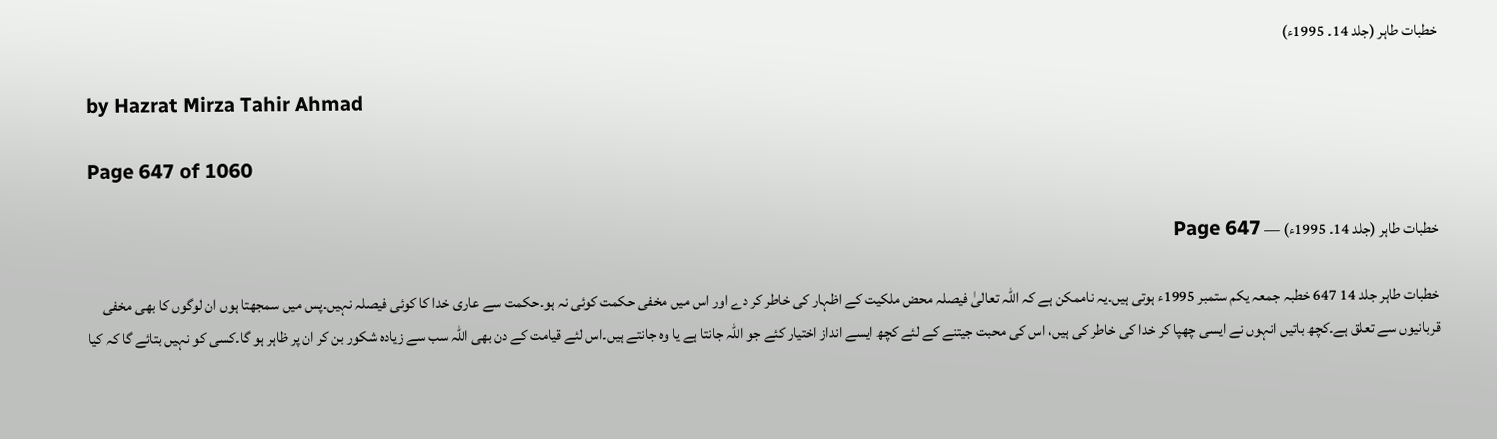خطبات طاہر (جلد 14۔ 1995ء)

by Hazrat Mirza Tahir Ahmad

Page 647 of 1060

خطبات طاہر (جلد 14۔ 1995ء) — Page 647

خطبات طاہر جلد 14 647 خطبہ جمعہ یکم ستمبر 1995ء ہوتی ہیں۔یہ ناممکن ہے کہ اللہ تعالیٰ فیصلہ محض ملکیت کے اظہار کی خاطر کر دے اور اس میں مخفی حکمت کوئی نہ ہو۔حکمت سے عاری خدا کا کوئی فیصلہ نہیں۔پس میں سمجھتا ہوں ان لوگوں کا بھی مخفی قربانیوں سے تعلق ہے۔کچھ باتیں انہوں نے ایسی چھپا کر خدا کی خاطر کی ہیں، اس کی محبت جیتنے کے لئے کچھ ایسے انداز اختیار کئے جو اللہ جانتا ہے یا وہ جانتے ہیں۔اس لئے قیامت کے دن بھی اللہ سب سے زیادہ شکور بن کر ان پر ظاہر ہو گا۔کسی کو نہیں بتائے گا کہ کیا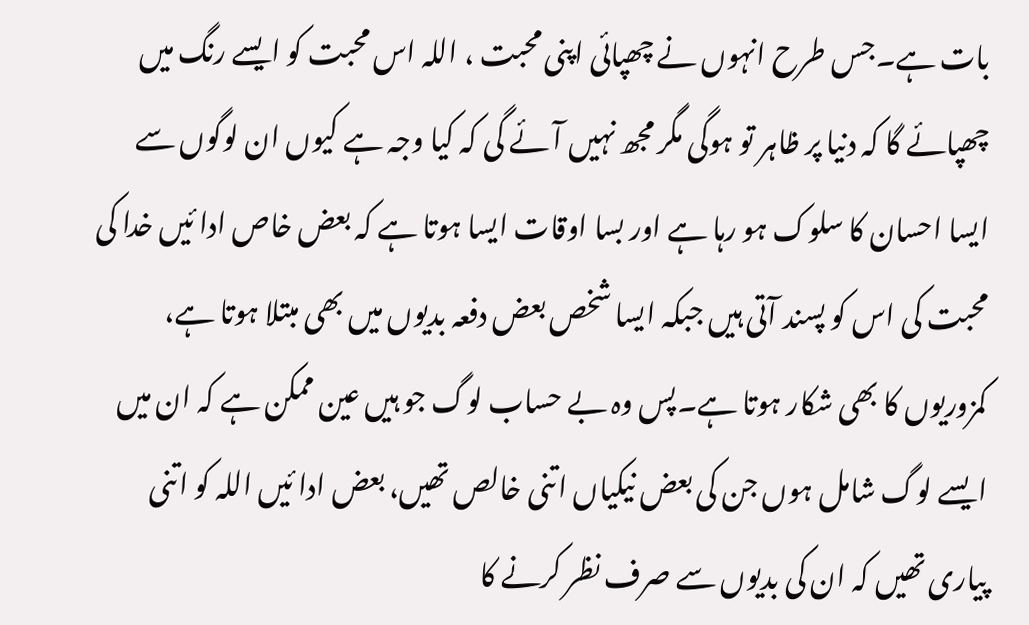بات ہے۔جس طرح انہوں نے چھپائی اپنی محبت ، اللہ اس محبت کو ایسے رنگ میں چھپائے گا کہ دنیا پر ظاہر تو ہوگی مگر مجھ نہیں آئے گی کہ کیا وجہ ہے کیوں ان لوگوں سے ایسا احسان کا سلوک ہو رہا ہے اور بسا اوقات ایسا ہوتا ہے کہ بعض خاص ادا ئیں خدا کی محبت کی اس کو پسند آتی ہیں جبکہ ایسا شخص بعض دفعہ بدیوں میں بھی مبتلا ہوتا ہے، کمزوریوں کا بھی شکار ہوتا ہے۔پس وہ بے حساب لوگ جو ہیں عین ممکن ہے کہ ان میں ایسے لوگ شامل ہوں جن کی بعض نیکیاں اتنی خالص تھیں، بعض ادا ئیں اللہ کو اتنی پیاری تھیں کہ ان کی بدیوں سے صرف نظر کرنے کا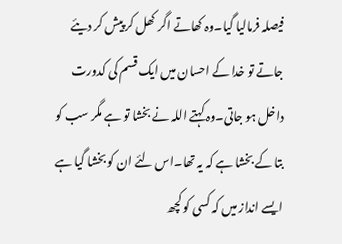فیصلہ فرمالیا گیا۔وہ کھاتے اگر کھل کر پیش کر دیئے جاتے تو خدا کے احسان میں ایک قسم کی کدورت داخل ہو جاتی۔وہ کہتے اللہ نے بخشا تو ہے مگر سب کو بتا کے بخشا ہے کہ یہ تھا۔اس لئے ان کو بخشا گیا ہے ایسے انداز میں کہ کسی کو کچھ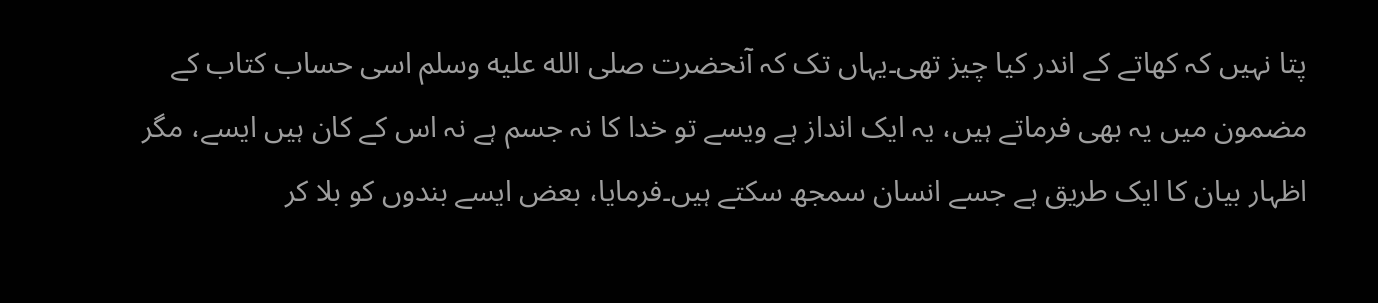پتا نہیں کہ کھاتے کے اندر کیا چیز تھی۔یہاں تک کہ آنحضرت صلى الله عليه وسلم اسی حساب کتاب کے مضمون میں یہ بھی فرماتے ہیں، یہ ایک انداز ہے ویسے تو خدا کا نہ جسم ہے نہ اس کے کان ہیں ایسے، مگر اظہار بیان کا ایک طریق ہے جسے انسان سمجھ سکتے ہیں۔فرمایا، بعض ایسے بندوں کو بلا کر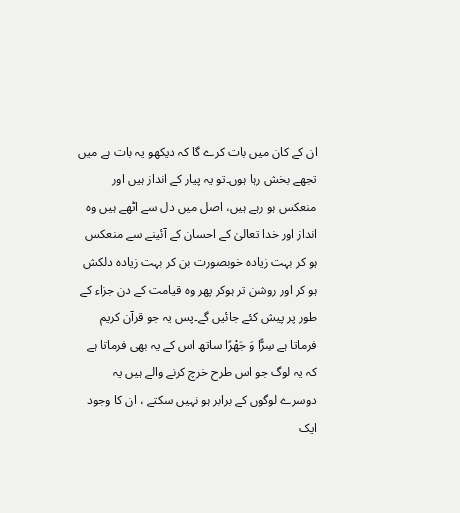ان کے کان میں بات کرے گا کہ دیکھو یہ بات ہے میں تجھے بخش رہا ہوں۔تو یہ پیار کے انداز ہیں اور منعکس ہو رہے ہیں، اصل میں دل سے اٹھے ہیں وہ انداز اور خدا تعالیٰ کے احسان کے آئینے سے منعکس ہو کر بہت زیادہ خوبصورت بن کر بہت زیادہ دلکش ہو کر اور روشن تر ہوکر پھر وہ قیامت کے دن جزاء کے طور پر پیش کئے جائیں گے۔پس یہ جو قرآن کریم فرماتا ہے سِرًّا وَ جَهْرًا ساتھ اس کے یہ بھی فرماتا ہے کہ یہ لوگ جو اس طرح خرچ کرنے والے ہیں یہ دوسرے لوگوں کے برابر ہو نہیں سکتے ، ان کا وجود ایک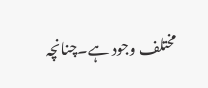مختلف وجود ہے۔چنانچہ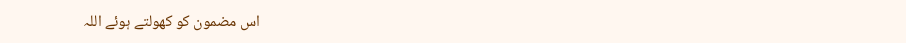اس مضمون کو کھولتے ہوئے اللہ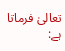تعالیٰ فرماتا ہے: